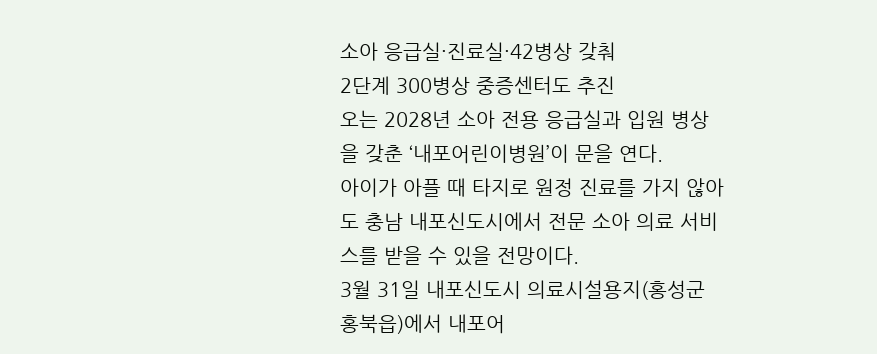소아 응급실·진료실·42병상 갖춰
2단계 300병상 중증센터도 추진
오는 2028년 소아 전용 응급실과 입원 병상을 갖춘 ‘내포어린이병원’이 문을 연다.
아이가 아플 때 타지로 원정 진료를 가지 않아도 충남 내포신도시에서 전문 소아 의료 서비스를 받을 수 있을 전망이다.
3월 31일 내포신도시 의료시설용지(홍성군 홍북읍)에서 내포어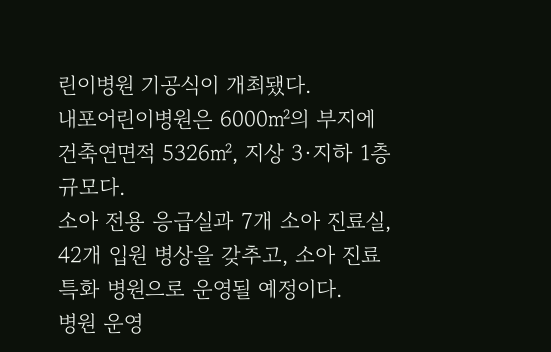린이병원 기공식이 개최됐다.
내포어린이병원은 6000㎡의 부지에 건축연면적 5326㎡, 지상 3·지하 1층 규모다.
소아 전용 응급실과 7개 소아 진료실, 42개 입원 병상을 갖추고, 소아 진료 특화 병원으로 운영될 예정이다.
병원 운영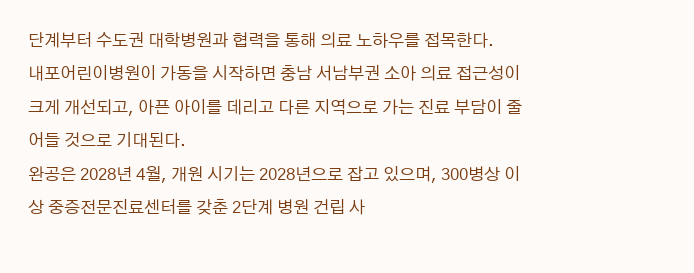단계부터 수도권 대학병원과 협력을 통해 의료 노하우를 접목한다.
내포어린이병원이 가동을 시작하면 충남 서남부권 소아 의료 접근성이 크게 개선되고, 아픈 아이를 데리고 다른 지역으로 가는 진료 부담이 줄어들 것으로 기대된다.
완공은 2028년 4월, 개원 시기는 2028년으로 잡고 있으며, 300병상 이상 중증전문진료센터를 갖춘 2단계 병원 건립 사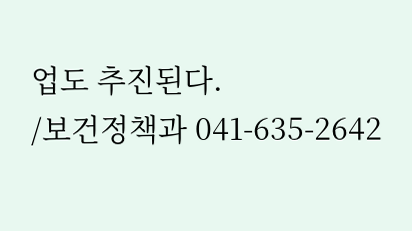업도 추진된다.
/보건정책과 041-635-2642